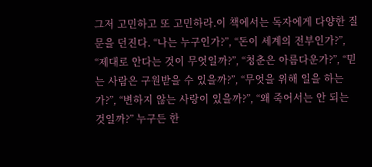그저 고민하고 또 고민하라.이 책에서는 독자에게 다양한 질문을 던진다. “나는 누구인가?”, “돈이 세계의 전부인가?”, “제대로 안다는 것이 무엇일까?”, “청춘은 아름다운가?”, “믿는 사람은 구원받을 수 있을까?”, “무엇을 위해 일을 하는가?”, “변하지 않는 사랑이 있을까?”, “왜 죽어서는 안 되는 것일까?” 누구든 한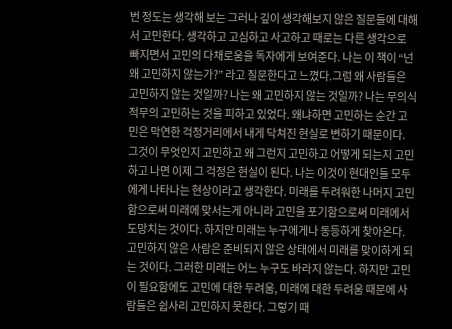번 정도는 생각해 보는 그러나 깊이 생각해보지 않은 질문들에 대해서 고민한다. 생각하고 고심하고 사고하고 때로는 다른 생각으로 빠지면서 고민의 다채로움을 독자에게 보여준다. 나는 이 책이 “넌 왜 고민하지 않는가?” 라고 질문한다고 느꼈다.그럼 왜 사람들은 고민하지 않는 것일까? 나는 왜 고민하지 않는 것일까? 나는 무의식적무의 고민하는 것을 피하고 있었다. 왜냐하면 고민하는 순간 고민은 막연한 걱정거리에서 내게 닥쳐진 현실로 변하기 때문이다. 그것이 무엇인지 고민하고 왜 그런지 고민하고 어떻게 되는지 고민하고 나면 이제 그 걱정은 현실이 된다. 나는 이것이 현대인들 모두에게 나타나는 현상이라고 생각한다. 미래를 두려워한 나머지 고민함으로써 미래에 맞서는게 아니라 고민을 포기함으로써 미래에서 도망치는 것이다. 하지만 미래는 누구에게나 동등하게 찾아온다. 고민하지 않은 사람은 준비되지 않은 상태에서 미래를 맞이하게 되는 것이다. 그러한 미래는 어느 누구도 바라지 않는다. 하지만 고민이 필요함에도 고민에 대한 두려움, 미래에 대한 두려움 때문에 사람들은 쉽사리 고민하지 못한다. 그렇기 때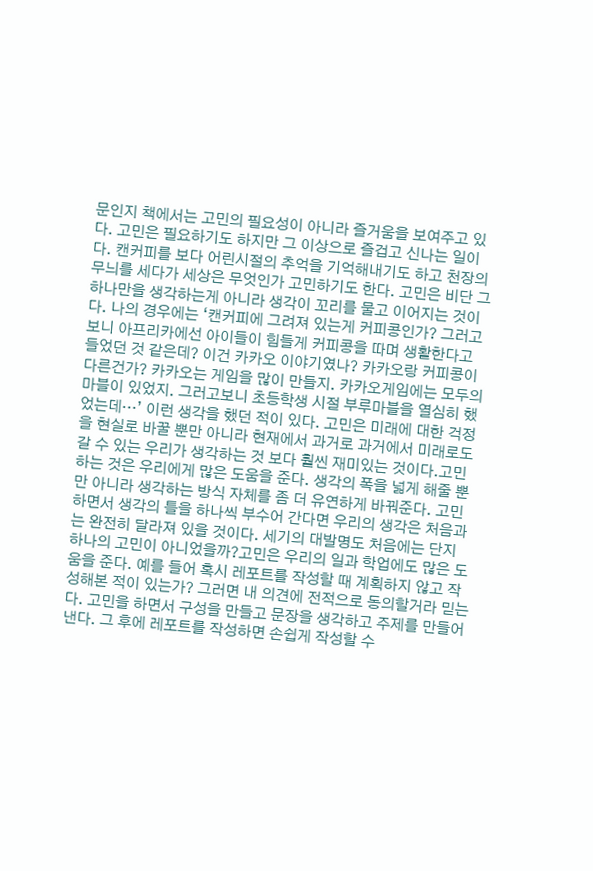문인지 책에서는 고민의 필요성이 아니라 즐거움을 보여주고 있다. 고민은 필요하기도 하지만 그 이상으로 즐겁고 신나는 일이다. 캔커피를 보다 어린시절의 추억을 기억해내기도 하고 천장의 무늬를 세다가 세상은 무엇인가 고민하기도 한다. 고민은 비단 그 하나만을 생각하는게 아니라 생각이 꼬리를 물고 이어지는 것이다. 나의 경우에는 ‘캔커피에 그려져 있는게 커피콩인가? 그러고보니 아프리카에선 아이들이 힘들게 커피콩을 따며 생활한다고 들었던 것 같은데? 이건 카카오 이야기였나? 카카오랑 커피콩이 다른건가? 카카오는 게임을 많이 만들지. 카카오게임에는 모두의 마블이 있었지. 그러고보니 초등학생 시절 부루마블을 열심히 했었는데…’ 이런 생각을 했던 적이 있다. 고민은 미래에 대한 걱정을 현실로 바꿀 뿐만 아니라 현재에서 과거로 과거에서 미래로도 갈 수 있는 우리가 생각하는 것 보다 훨씬 재미있는 것이다.고민하는 것은 우리에게 많은 도움을 준다. 생각의 폭을 넓게 해줄 뿐만 아니라 생각하는 방식 자체를 좀 더 유연하게 바꿔준다. 고민하면서 생각의 틀을 하나씩 부수어 간다면 우리의 생각은 처음과는 완전히 달라져 있을 것이다. 세기의 대발명도 처음에는 단지 하나의 고민이 아니었을까?고민은 우리의 일과 학업에도 많은 도움을 준다. 예를 들어 혹시 레포트를 작성할 때 계획하지 않고 작성해본 적이 있는가? 그러면 내 의견에 전적으로 동의할거라 믿는다. 고민을 하면서 구성을 만들고 문장을 생각하고 주제를 만들어낸다. 그 후에 레포트를 작성하면 손쉽게 작성할 수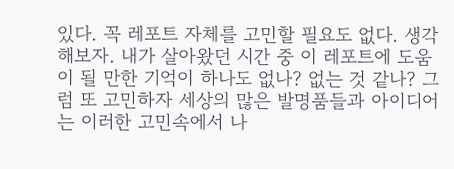있다. 꼭 레포트 자체를 고민할 필요도 없다. 생각해보자. 내가 살아왔던 시간 중 이 레포트에 도움이 될 만한 기억이 하나도 없나? 없는 것 같나? 그럼 또 고민하자 세상의 많은 발명품들과 아이디어는 이러한 고민속에서 나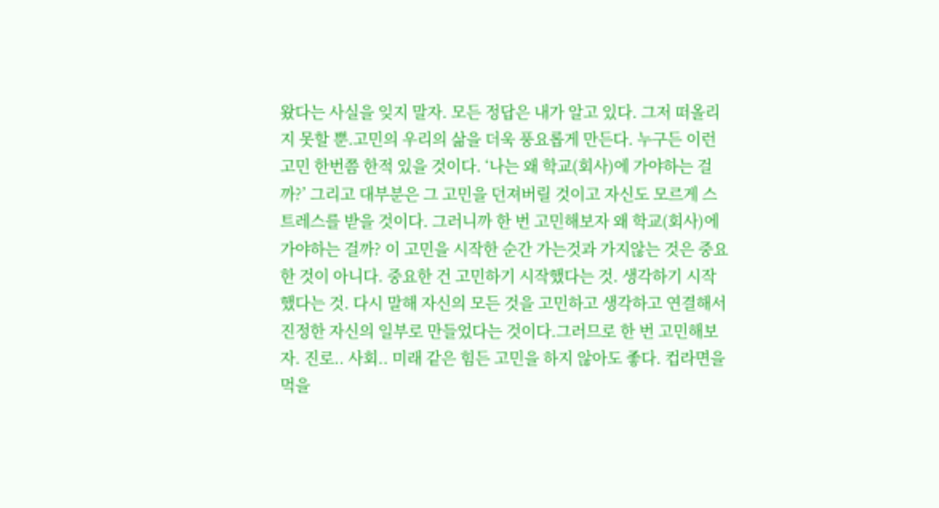왔다는 사실을 잊지 말자. 모든 정답은 내가 알고 있다. 그저 떠올리지 못할 뿐.고민의 우리의 삶을 더욱 풍요롭게 만든다. 누구든 이런 고민 한번쯤 한적 있을 것이다. ‘나는 왜 학교(회사)에 가야하는 걸까?’ 그리고 대부분은 그 고민을 던져버릴 것이고 자신도 모르게 스트레스를 받을 것이다. 그러니까 한 번 고민해보자 왜 학교(회사)에 가야하는 걸까? 이 고민을 시작한 순간 가는것과 가지않는 것은 중요한 것이 아니다. 중요한 건 고민하기 시작했다는 것. 생각하기 시작했다는 것. 다시 말해 자신의 모든 것을 고민하고 생각하고 연결해서 진정한 자신의 일부로 만들었다는 것이다.그러므로 한 번 고민해보자. 진로.. 사회.. 미래 같은 힘든 고민을 하지 않아도 좋다. 컵라면을 먹을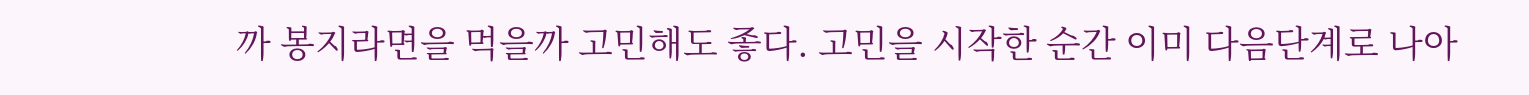까 봉지라면을 먹을까 고민해도 좋다. 고민을 시작한 순간 이미 다음단계로 나아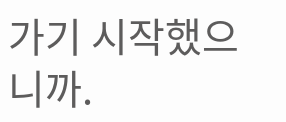가기 시작했으니까.